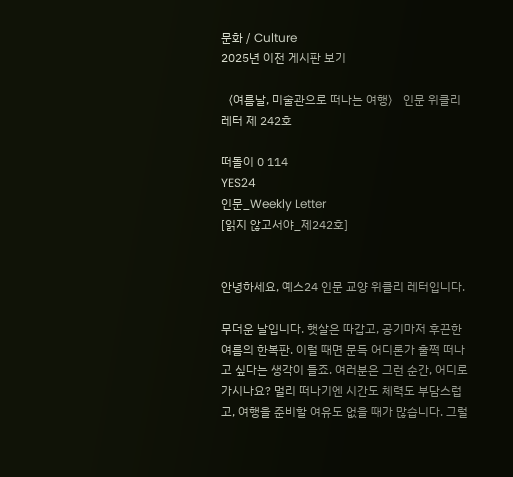문화 / Culture
2025년 이전 게시판 보기

〈여름날, 미술관으로 떠나는 여행〉 인문 위클리 레터 제 242호

떠돌이 0 114
YES24
인문_Weekly Letter
[읽지 않고서야_제242호]


안녕하세요, 예스24 인문 교양 위클리 레터입니다.

무더운 날입니다. 햇살은 따갑고, 공기마저 후끈한 여름의 한복판. 이럴 때면 문득 어디론가 훌쩍 떠나고 싶다는 생각이 들죠. 여러분은 그런 순간, 어디로 가시나요? 멀리 떠나기엔 시간도 체력도 부담스럽고, 여행을 준비할 여유도 없을 때가 많습니다. 그럴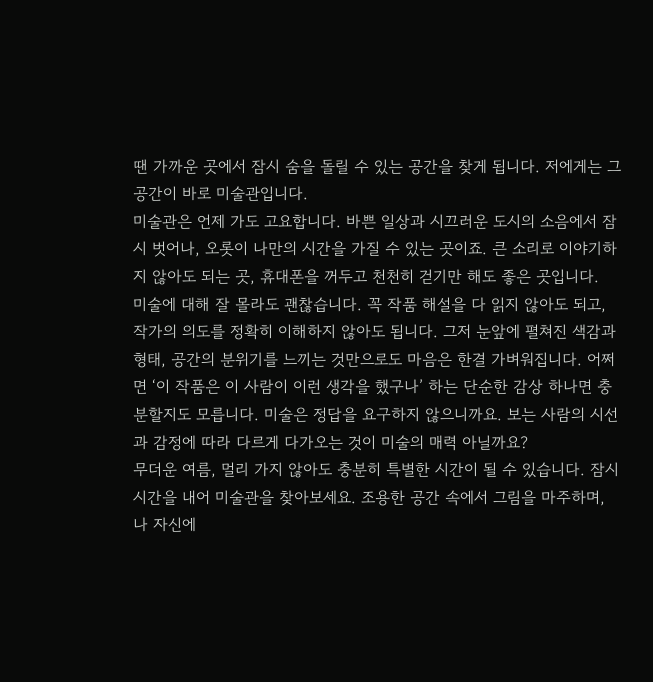땐 가까운 곳에서 잠시 숨을 돌릴 수 있는 공간을 찾게 됩니다. 저에게는 그 공간이 바로 미술관입니다.
미술관은 언제 가도 고요합니다. 바쁜 일상과 시끄러운 도시의 소음에서 잠시 벗어나, 오롯이 나만의 시간을 가질 수 있는 곳이죠. 큰 소리로 이야기하지 않아도 되는 곳, 휴대폰을 꺼두고 천천히 걷기만 해도 좋은 곳입니다.
미술에 대해 잘 몰라도 괜찮습니다. 꼭 작품 해설을 다 읽지 않아도 되고, 작가의 의도를 정확히 이해하지 않아도 됩니다. 그저 눈앞에 펼쳐진 색감과 형태, 공간의 분위기를 느끼는 것만으로도 마음은 한결 가벼워집니다. 어쩌면 ‘이 작품은 이 사람이 이런 생각을 했구나’ 하는 단순한 감상 하나면 충분할지도 모릅니다. 미술은 정답을 요구하지 않으니까요. 보는 사람의 시선과 감정에 따라 다르게 다가오는 것이 미술의 매력 아닐까요?
무더운 여름, 멀리 가지 않아도 충분히 특별한 시간이 될 수 있습니다. 잠시 시간을 내어 미술관을 찾아보세요. 조용한 공간 속에서 그림을 마주하며, 나 자신에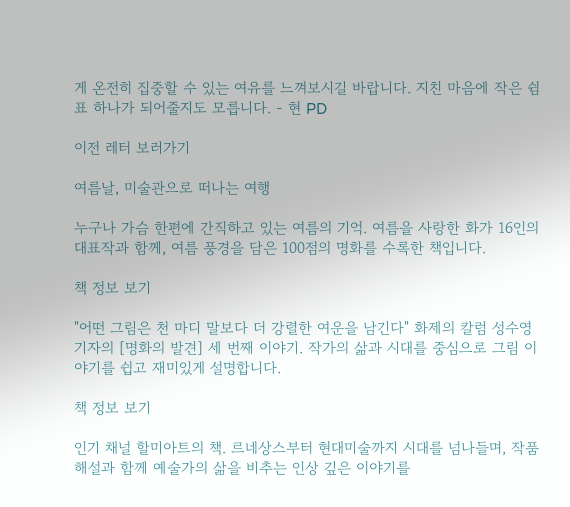게 온전히 집중할 수 있는 여유를 느껴보시길 바랍니다. 지친 마음에 작은 쉼표 하나가 되어줄지도 모릅니다. - 현 PD

이전 레터 보러가기

여름날, 미술관으로 떠나는 여행

누구나 가슴 한편에 간직하고 있는 여름의 기억. 여름을 사랑한 화가 16인의 대표작과 함께, 여름 풍경을 담은 100점의 명화를 수록한 책입니다.

책 정보 보기

"어떤 그림은 천 마디 말보다 더 강렬한 여운을 남긴다" 화제의 칼럼 성수영 기자의 [명화의 발견] 세 번째 이야기. 작가의 삶과 시대를 중심으로 그림 이야기를 쉽고 재미있게 설명합니다.

책 정보 보기

인기 채널 할미아트의 책. 르네상스부터 현대미술까지 시대를 넘나들며, 작품 해설과 함께 예술가의 삶을 비추는 인상 깊은 이야기를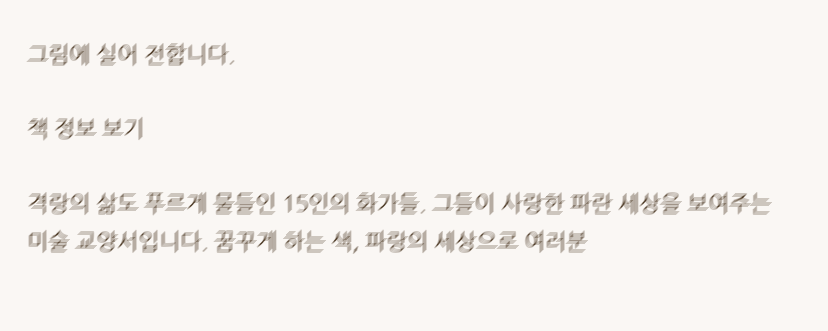그림에 실어 전합니다.

책 정보 보기

격랑의 삶도 푸르게 물들인 15인의 화가들. 그들이 사랑한 파란 세상을 보여주는 미술 교양서입니다. 꿈꾸게 하는 색, 파랑의 세상으로 여러분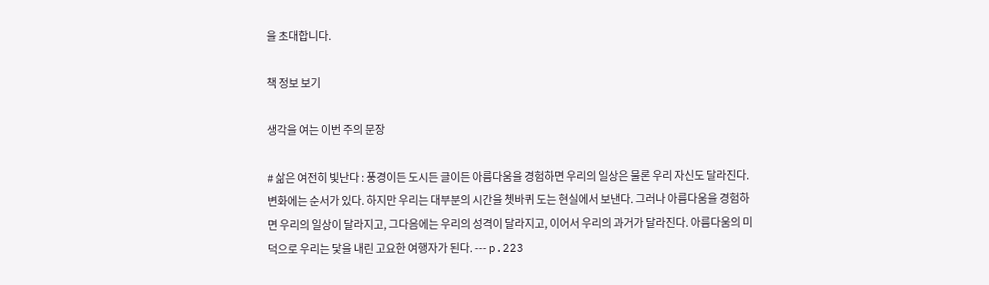을 초대합니다.

책 정보 보기

생각을 여는 이번 주의 문장

# 삶은 여전히 빛난다 : 풍경이든 도시든 글이든 아름다움을 경험하면 우리의 일상은 물론 우리 자신도 달라진다. 변화에는 순서가 있다. 하지만 우리는 대부분의 시간을 쳇바퀴 도는 현실에서 보낸다. 그러나 아름다움을 경험하면 우리의 일상이 달라지고, 그다음에는 우리의 성격이 달라지고, 이어서 우리의 과거가 달라진다. 아름다움의 미덕으로 우리는 닻을 내린 고요한 여행자가 된다. --- p.223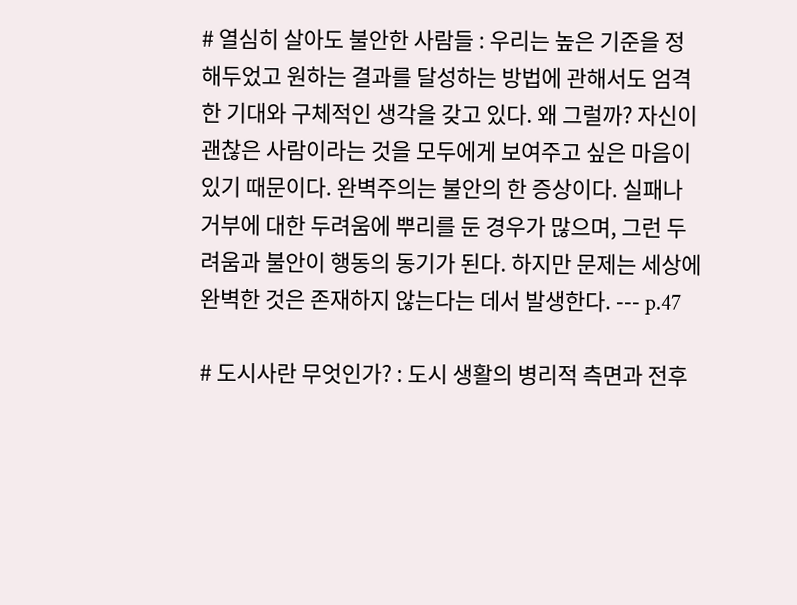# 열심히 살아도 불안한 사람들 : 우리는 높은 기준을 정해두었고 원하는 결과를 달성하는 방법에 관해서도 엄격한 기대와 구체적인 생각을 갖고 있다. 왜 그럴까? 자신이 괜찮은 사람이라는 것을 모두에게 보여주고 싶은 마음이 있기 때문이다. 완벽주의는 불안의 한 증상이다. 실패나 거부에 대한 두려움에 뿌리를 둔 경우가 많으며, 그런 두려움과 불안이 행동의 동기가 된다. 하지만 문제는 세상에 완벽한 것은 존재하지 않는다는 데서 발생한다. --- p.47

# 도시사란 무엇인가? : 도시 생활의 병리적 측면과 전후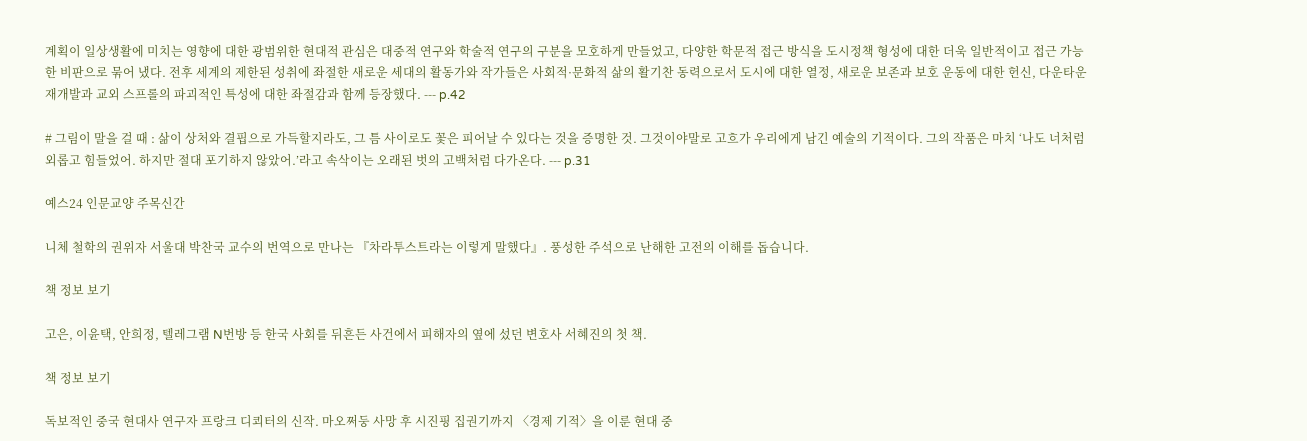계획이 일상생활에 미치는 영향에 대한 광범위한 현대적 관심은 대중적 연구와 학술적 연구의 구분을 모호하게 만들었고, 다양한 학문적 접근 방식을 도시정책 형성에 대한 더욱 일반적이고 접근 가능한 비판으로 묶어 냈다. 전후 세계의 제한된 성취에 좌절한 새로운 세대의 활동가와 작가들은 사회적·문화적 삶의 활기찬 동력으로서 도시에 대한 열정, 새로운 보존과 보호 운동에 대한 헌신, 다운타운 재개발과 교외 스프롤의 파괴적인 특성에 대한 좌절감과 함께 등장했다. --- p.42

# 그림이 말을 걸 때 : 삶이 상처와 결핍으로 가득할지라도, 그 틈 사이로도 꽃은 피어날 수 있다는 것을 증명한 것. 그것이야말로 고흐가 우리에게 남긴 예술의 기적이다. 그의 작품은 마치 ‘나도 너처럼 외롭고 힘들었어. 하지만 절대 포기하지 않았어.’라고 속삭이는 오래된 벗의 고백처럼 다가온다. --- p.31

예스24 인문교양 주목신간

니체 철학의 권위자 서울대 박찬국 교수의 번역으로 만나는 『차라투스트라는 이렇게 말했다』. 풍성한 주석으로 난해한 고전의 이해를 돕습니다.

책 정보 보기

고은, 이윤택, 안희정, 텔레그램 N번방 등 한국 사회를 뒤흔든 사건에서 피해자의 옆에 섰던 변호사 서혜진의 첫 책.

책 정보 보기

독보적인 중국 현대사 연구자 프랑크 디쾨터의 신작. 마오쩌둥 사망 후 시진핑 집권기까지 〈경제 기적〉을 이룬 현대 중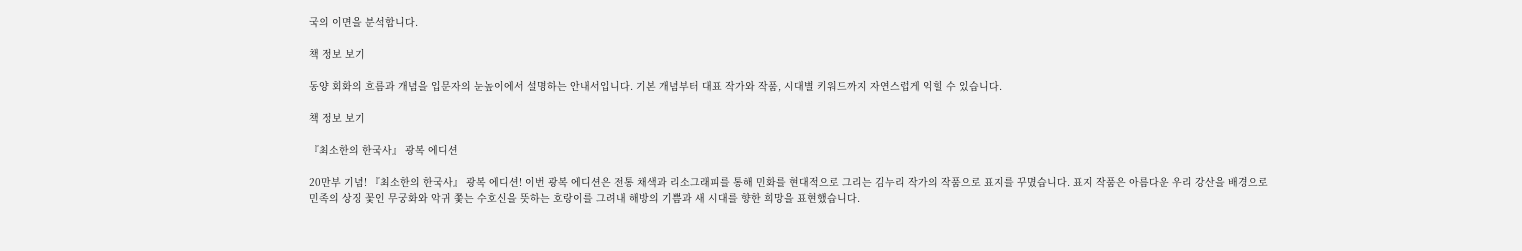국의 이면을 분석합니다.

책 정보 보기

동양 회화의 흐름과 개념을 입문자의 눈높이에서 설명하는 안내서입니다. 기본 개념부터 대표 작가와 작품, 시대별 키워드까지 자연스럽게 익힐 수 있습니다.

책 정보 보기

『최소한의 한국사』 광복 에디션

20만부 기념! 『최소한의 한국사』 광복 에디션! 이번 광복 에디션은 전통 채색과 리소그래피를 통해 민화를 현대적으로 그리는 김누리 작가의 작품으로 표지를 꾸몄습니다. 표지 작품은 아름다운 우리 강산을 배경으로 민족의 상징 꽃인 무궁화와 악귀 쫓는 수호신을 뜻하는 호랑이를 그려내 해방의 기쁨과 새 시대를 향한 희망을 표현했습니다.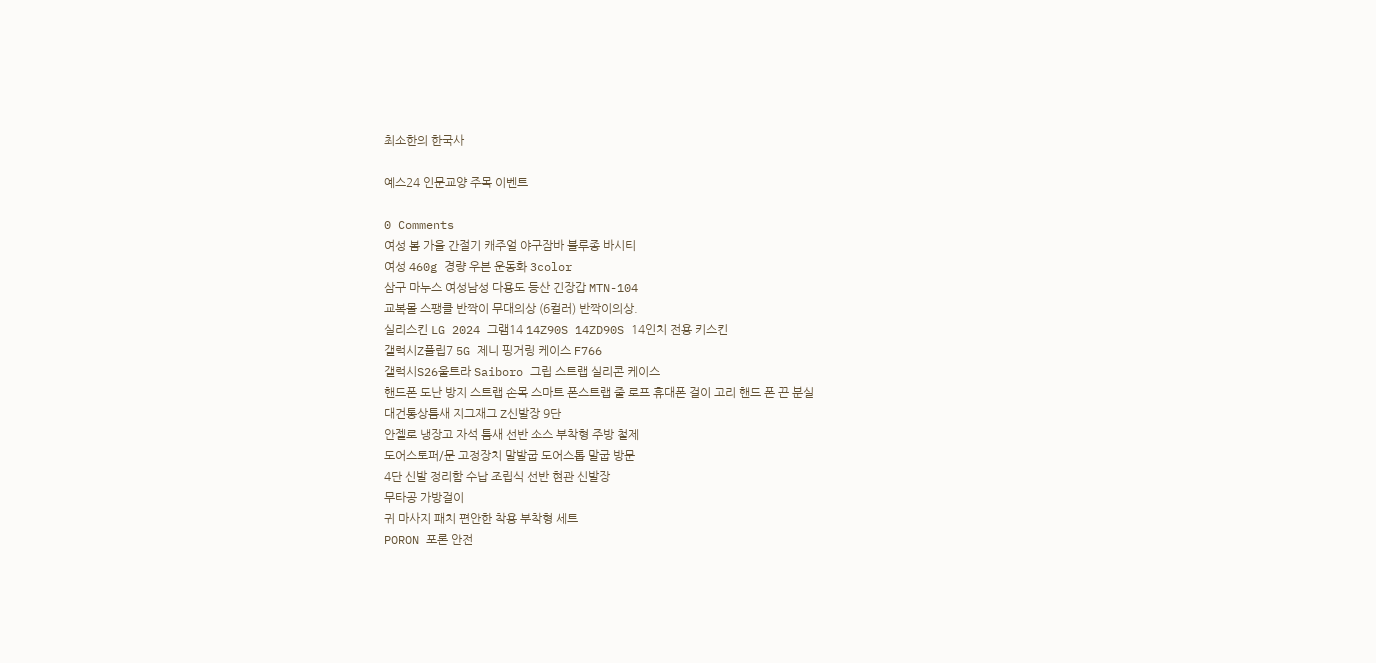최소한의 한국사

예스24 인문교양 주목 이벤트

0 Comments
여성 봄 가을 간절기 캐주얼 야구잠바 블루종 바시티
여성 460g 경량 우븐 운동화 3color
삼구 마누스 여성남성 다용도 등산 긴장갑 MTN-104
교복몰 스팽클 반짝이 무대의상 (6컬러) 반짝이의상.
실리스킨 LG 2024 그램14 14Z90S 14ZD90S 14인치 전용 키스킨
갤럭시Z플립7 5G 제니 핑거링 케이스 F766
갤럭시S26울트라 Saiboro 그립 스트랩 실리콘 케이스
핸드폰 도난 방지 스트랩 손목 스마트 폰스트랩 줄 로프 휴대폰 걸이 고리 핸드 폰 끈 분실
대건통상틈새 지그재그 Z신발장 9단
안젤로 냉장고 자석 틈새 선반 소스 부착형 주방 철제
도어스토퍼/문 고정장치 말발굽 도어스톱 말굽 방문
4단 신발 정리함 수납 조립식 선반 현관 신발장
무타공 가방걸이
귀 마사지 패치 편안한 착용 부착형 세트
PORON 포론 안전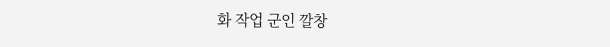화 작업 군인 깔창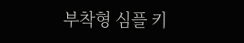부착형 심플 키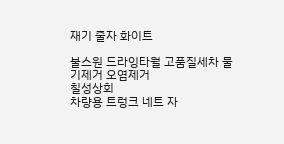재기 줄자 화이트

불스원 드라잉타월 고품질세차 물기제거 오염제거
칠성상회
차량용 트렁크 네트 자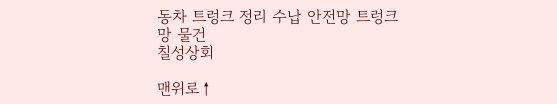동차 트렁크 정리 수납 안전망 트렁크망 물건
칠성상회

맨위로↑